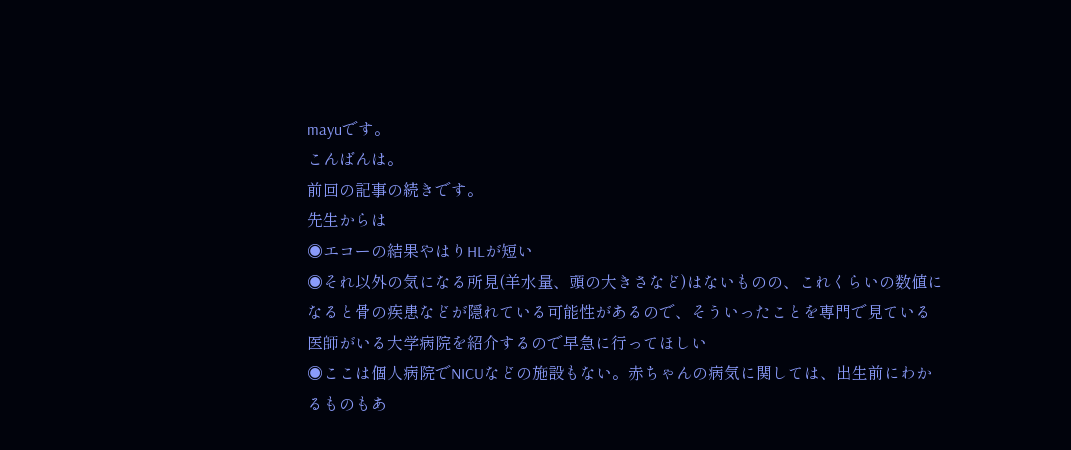mayuです。
こんばんは。
前回の記事の続きです。
先生からは
◉エコーの結果やはりHLが短い
◉それ以外の気になる所見(羊水量、頭の大きさなど)はないものの、これくらいの数値になると骨の疾患などが隠れている可能性があるので、そういったことを専門で見ている医師がいる大学病院を紹介するので早急に行ってほしい
◉ここは個人病院でNICUなどの施設もない。赤ちゃんの病気に関しては、出生前にわかるものもあ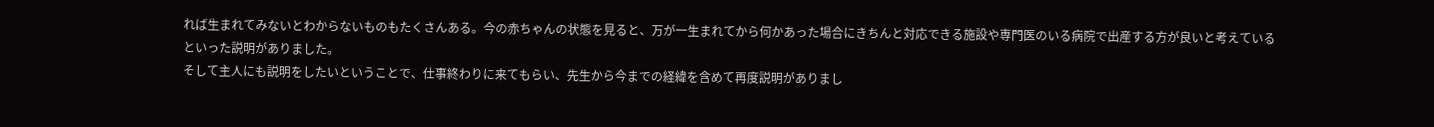れば生まれてみないとわからないものもたくさんある。今の赤ちゃんの状態を見ると、万が一生まれてから何かあった場合にきちんと対応できる施設や専門医のいる病院で出産する方が良いと考えている
といった説明がありました。
そして主人にも説明をしたいということで、仕事終わりに来てもらい、先生から今までの経緯を含めて再度説明がありまし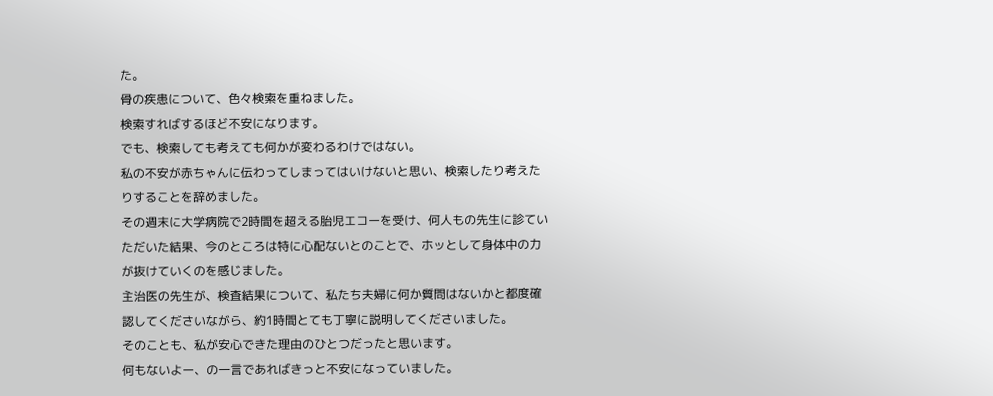た。
骨の疾患について、色々検索を重ねました。
検索すればするほど不安になります。
でも、検索しても考えても何かが変わるわけではない。
私の不安が赤ちゃんに伝わってしまってはいけないと思い、検索したり考えたりすることを辞めました。
その週末に大学病院で2時間を超える胎児エコーを受け、何人もの先生に診ていただいた結果、今のところは特に心配ないとのことで、ホッとして身体中の力が抜けていくのを感じました。
主治医の先生が、検査結果について、私たち夫婦に何か質問はないかと都度確認してくださいながら、約1時間とても丁寧に説明してくださいました。
そのことも、私が安心できた理由のひとつだったと思います。
何もないよー、の一言であればきっと不安になっていました。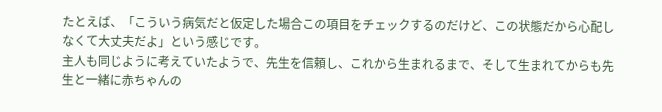たとえば、「こういう病気だと仮定した場合この項目をチェックするのだけど、この状態だから心配しなくて大丈夫だよ」という感じです。
主人も同じように考えていたようで、先生を信頼し、これから生まれるまで、そして生まれてからも先生と一緒に赤ちゃんの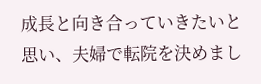成長と向き合っていきたいと思い、夫婦で転院を決めまし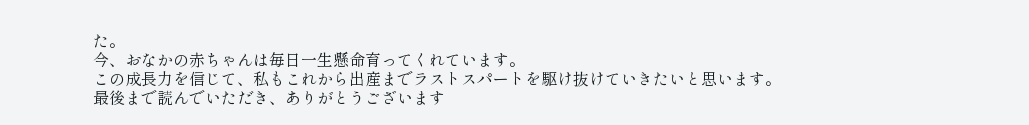た。
今、おなかの赤ちゃんは毎日一生懸命育ってくれています。
この成長力を信じて、私もこれから出産までラストスパートを駆け抜けていきたいと思います。
最後まで読んでいただき、ありがとうございます